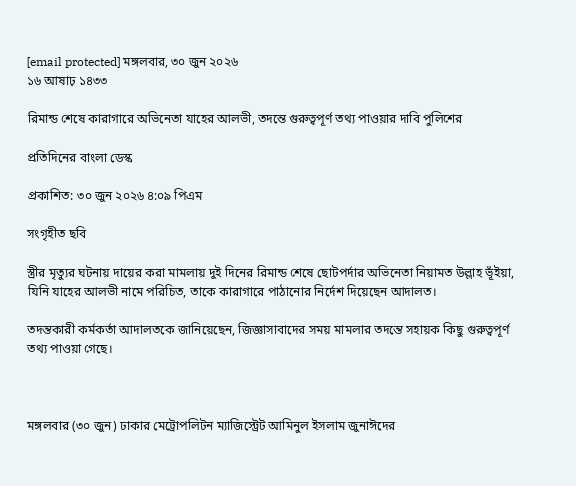[email protected] মঙ্গলবার, ৩০ জুন ২০২৬
১৬ আষাঢ় ১৪৩৩

রিমান্ড শেষে কারাগারে অভিনেতা যাহের আলভী, তদন্তে গুরুত্বপূর্ণ তথ্য পাওয়ার দাবি পুলিশের

প্রতিদিনের বাংলা ডেস্ক

প্রকাশিত: ৩০ জুন ২০২৬ ৪:০৯ পিএম

সংগৃহীত ছবি

স্ত্রীর মৃত্যুর ঘটনায় দায়ের করা মামলায় দুই দিনের রিমান্ড শেষে ছোটপর্দার অভিনেতা নিয়ামত উল্লাহ ভূঁইয়া, যিনি যাহের আলভী নামে পরিচিত, তাকে কারাগারে পাঠানোর নির্দেশ দিয়েছেন আদালত।

তদন্তকারী কর্মকর্তা আদালতকে জানিয়েছেন, জিজ্ঞাসাবাদের সময় মামলার তদন্তে সহায়ক কিছু গুরুত্বপূর্ণ তথ্য পাওয়া গেছে।



মঙ্গলবার (৩০ জুন) ঢাকার মেট্রোপলিটন ম্যাজিস্ট্রেট আমিনুল ইসলাম জুনাঈদের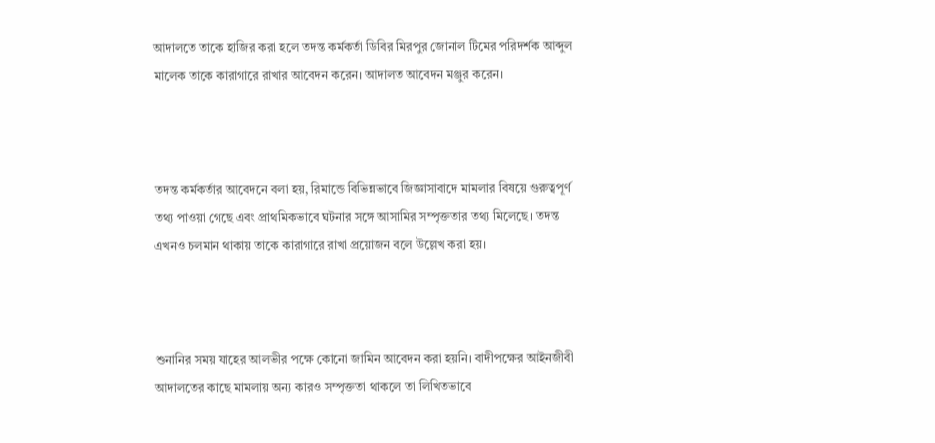আদালতে তাকে হাজির করা হলে তদন্ত কর্মকর্তা ডিবির মিরপুর জোনাল টিমের পরিদর্শক আব্দুল মালেক তাকে কারাগারে রাখার আবেদন করেন। আদালত আবেদন মঞ্জুর করেন।



তদন্ত কর্মকর্তার আবেদনে বলা হয়, রিমান্ডে বিভিন্নভাবে জিজ্ঞাসাবাদে মামলার বিষয়ে গুরুত্বপূর্ণ তথ্য পাওয়া গেছে এবং প্রাথমিকভাবে ঘটনার সঙ্গে আসামির সম্পৃক্ততার তথ্য মিলেছে। তদন্ত এখনও চলমান থাকায় তাকে কারাগারে রাখা প্রয়োজন বলে উল্লেখ করা হয়।



শুনানির সময় যাহের আলভীর পক্ষে কোনো জামিন আবেদন করা হয়নি। বাদীপক্ষের আইনজীবী আদালতের কাছে মামলায় অন্য কারও সম্পৃক্ততা থাকলে তা লিখিতভাবে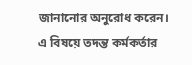জানানোর অনুরোধ করেন। এ বিষয়ে তদন্ত কর্মকর্তার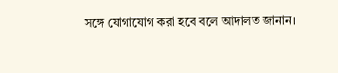সঙ্গে যোগাযোগ করা হবে বলে আদালত জানান।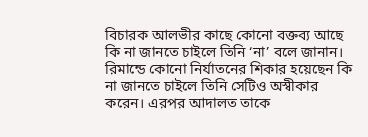বিচারক আলভীর কাছে কোনো বক্তব্য আছে কি না জানতে চাইলে তিনি ‘না’ বলে জানান। রিমান্ডে কোনো নির্যাতনের শিকার হয়েছেন কি না জানতে চাইলে তিনি সেটিও অস্বীকার করেন। এরপর আদালত তাকে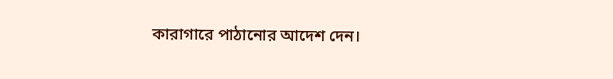কারাগারে পাঠানোর আদেশ দেন।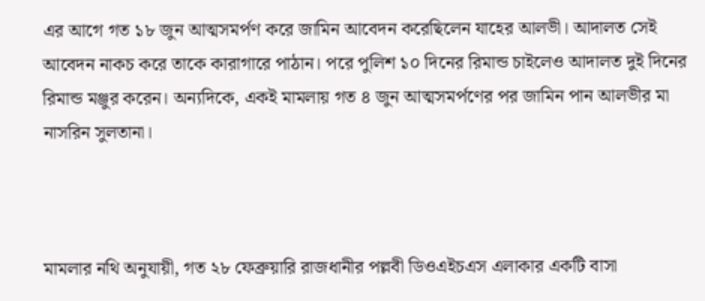এর আগে গত ১৮ জুন আত্মসমর্পণ করে জামিন আবেদন করেছিলেন যাহের আলভী। আদালত সেই আবেদন নাকচ করে তাকে কারাগারে পাঠান। পরে পুলিশ ১০ দিনের রিমান্ড চাইলেও আদালত দুই দিনের রিমান্ড মঞ্জুর করেন। অন্যদিকে, একই মামলায় গত ৪ জুন আত্মসমর্পণের পর জামিন পান আলভীর মা নাসরিন সুলতানা।



মামলার নথি অনুযায়ী, গত ২৮ ফেব্রুয়ারি রাজধানীর পল্লবী ডিওএইচএস এলাকার একটি বাসা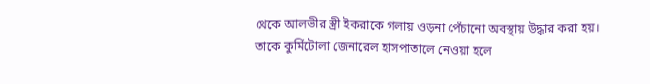থেকে আলভীর স্ত্রী ইকরাকে গলায় ওড়না পেঁচানো অবস্থায় উদ্ধার করা হয়। তাকে কুর্মিটোলা জেনারেল হাসপাতালে নেওয়া হলে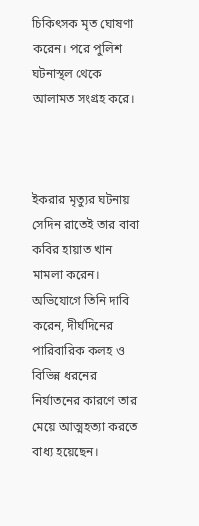চিকিৎসক মৃত ঘোষণা করেন। পরে পুলিশ ঘটনাস্থল থেকে আলামত সংগ্রহ করে।



ইকরার মৃত্যুর ঘটনায় সেদিন রাতেই তার বাবা কবির হায়াত খান মামলা করেন। অভিযোগে তিনি দাবি করেন, দীর্ঘদিনের পারিবারিক কলহ ও বিভিন্ন ধরনের নির্যাতনের কারণে তার মেয়ে আত্মহত্যা করতে বাধ্য হয়েছেন।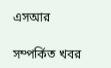এসআর

সম্পর্কিত খবর